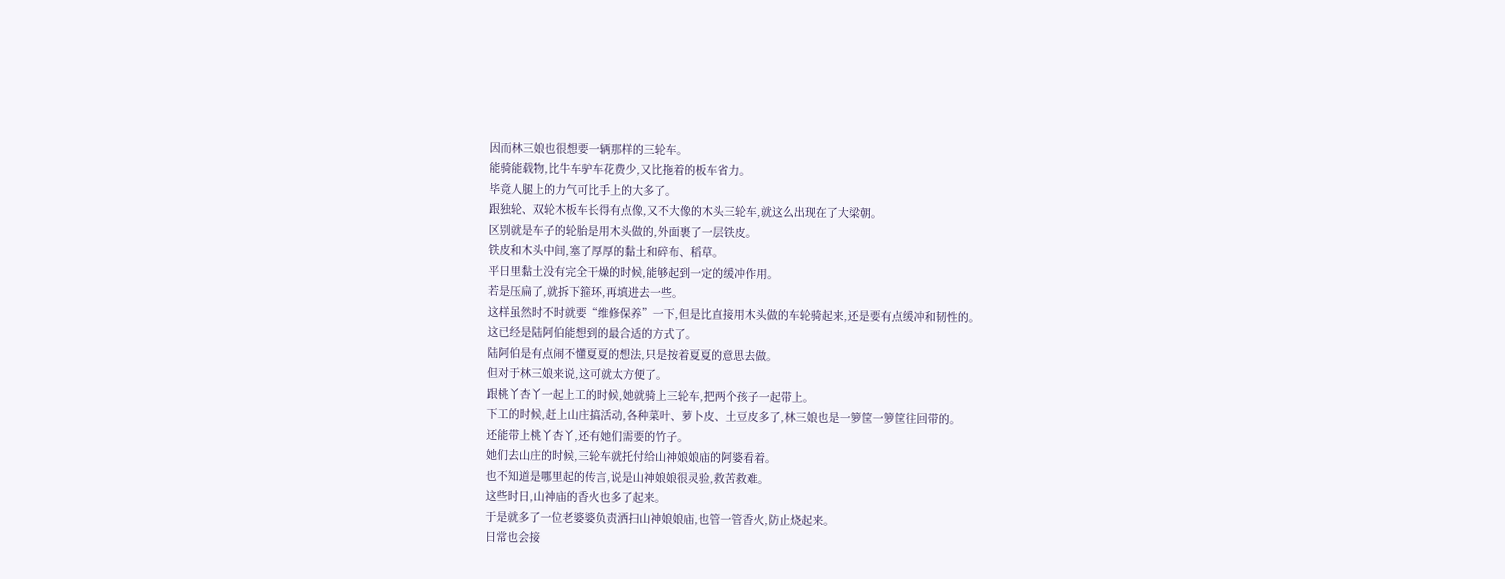因而林三娘也很想要一辆那样的三轮车。
能骑能载物,比牛车驴车花费少,又比拖着的板车省力。
毕竟人腿上的力气可比手上的大多了。
跟独轮、双轮木板车长得有点像,又不大像的木头三轮车,就这么出现在了大梁朝。
区别就是车子的轮胎是用木头做的,外面裹了一层铁皮。
铁皮和木头中间,塞了厚厚的黏土和碎布、稻草。
平日里黏土没有完全干燥的时候,能够起到一定的缓冲作用。
若是压扁了,就拆下箍环,再填进去一些。
这样虽然时不时就要“维修保养”一下,但是比直接用木头做的车轮骑起来,还是要有点缓冲和韧性的。
这已经是陆阿伯能想到的最合适的方式了。
陆阿伯是有点闹不懂夏夏的想法,只是按着夏夏的意思去做。
但对于林三娘来说,这可就太方便了。
跟桃丫杏丫一起上工的时候,她就骑上三轮车,把两个孩子一起带上。
下工的时候,赶上山庄搞活动,各种菜叶、萝卜皮、土豆皮多了,林三娘也是一箩筐一箩筐往回带的。
还能带上桃丫杏丫,还有她们需要的竹子。
她们去山庄的时候,三轮车就托付给山神娘娘庙的阿婆看着。
也不知道是哪里起的传言,说是山神娘娘很灵验,救苦救难。
这些时日,山神庙的香火也多了起来。
于是就多了一位老婆婆负责洒扫山神娘娘庙,也管一管香火,防止烧起来。
日常也会接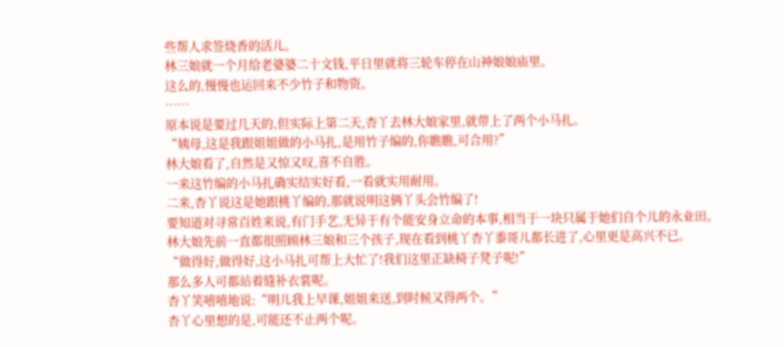些帮人求签烧香的活儿。
林三娘就一个月给老婆婆二十文钱,平日里就将三轮车停在山神娘娘庙里。
这么的,慢慢也运回来不少竹子和物资。
……
原本说是要过几天的,但实际上第二天,杏丫去林大娘家里,就带上了两个小马扎。
“姨母,这是我跟姐姐做的小马扎,是用竹子编的,你瞧瞧,可合用?”
林大娘看了,自然是又惊又叹,喜不自胜。
一来这竹编的小马扎确实结实好看,一看就实用耐用。
二来,杏丫说这是她跟桃丫编的,那就说明这俩丫头会竹编了!
要知道对寻常百姓来说,有门手艺,无异于有个能安身立命的本事,相当于一块只属于她们自个儿的永业田。
林大娘先前一直都很照顾林三娘和三个孩子,现在看到桃丫杏丫黍哥儿都长进了,心里更是高兴不已。
“做得好,做得好,这小马扎可帮上大忙了!我们这里正缺椅子凳子呢!”
那么多人可都站着缝补衣裳呢。
杏丫笑嘻嘻地说:“明儿我上早课,姐姐来送,到时候又得两个。”
杏丫心里想的是,可能还不止两个呢。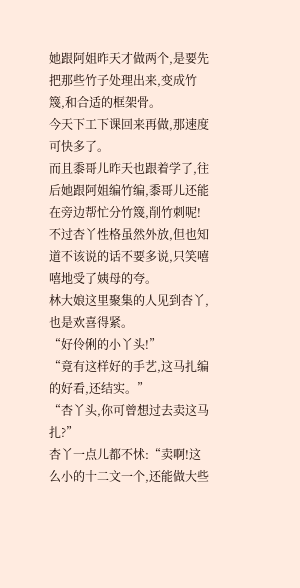她跟阿姐昨天才做两个,是要先把那些竹子处理出来,变成竹篾,和合适的框架骨。
今天下工下课回来再做,那速度可快多了。
而且黍哥儿昨天也跟着学了,往后她跟阿姐编竹编,黍哥儿还能在旁边帮忙分竹篾,削竹刺呢!
不过杏丫性格虽然外放,但也知道不该说的话不要多说,只笑嘻嘻地受了姨母的夸。
林大娘这里聚集的人见到杏丫,也是欢喜得紧。
“好伶俐的小丫头!”
“竟有这样好的手艺,这马扎编的好看,还结实。”
“杏丫头,你可曾想过去卖这马扎?”
杏丫一点儿都不怵:“卖啊!这么小的十二文一个,还能做大些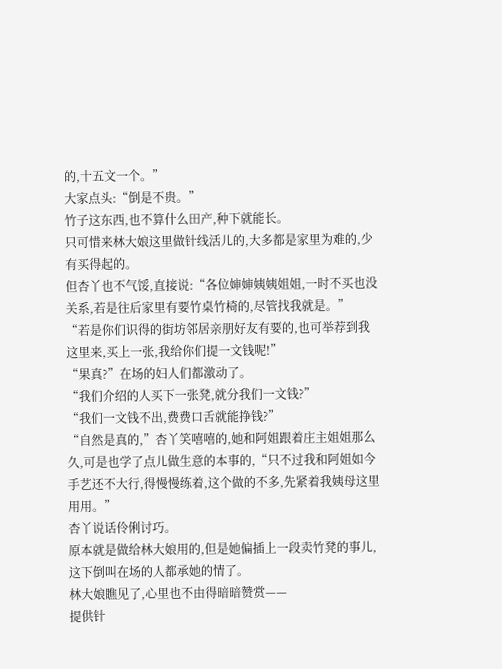的,十五文一个。”
大家点头:“倒是不贵。”
竹子这东西,也不算什么田产,种下就能长。
只可惜来林大娘这里做针线活儿的,大多都是家里为难的,少有买得起的。
但杏丫也不气馁,直接说:“各位婶婶姨姨姐姐,一时不买也没关系,若是往后家里有要竹桌竹椅的,尽管找我就是。”
“若是你们识得的街坊邻居亲朋好友有要的,也可举荐到我这里来,买上一张,我给你们提一文钱呢!”
“果真?”在场的妇人们都激动了。
“我们介绍的人买下一张凳,就分我们一文钱?”
“我们一文钱不出,费费口舌就能挣钱?”
“自然是真的,”杏丫笑嘻嘻的,她和阿姐跟着庄主姐姐那么久,可是也学了点儿做生意的本事的,“只不过我和阿姐如今手艺还不大行,得慢慢练着,这个做的不多,先紧着我姨母这里用用。”
杏丫说话伶俐讨巧。
原本就是做给林大娘用的,但是她偏插上一段卖竹凳的事儿,这下倒叫在场的人都承她的情了。
林大娘瞧见了,心里也不由得暗暗赞赏——
提供针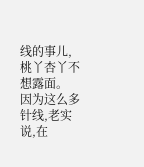线的事儿,桃丫杏丫不想露面。
因为这么多针线,老实说,在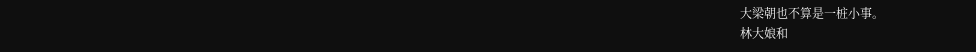大梁朝也不算是一桩小事。
林大娘和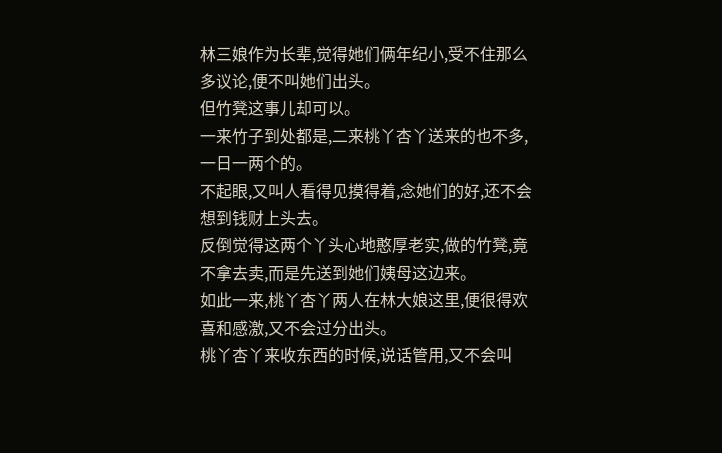林三娘作为长辈,觉得她们俩年纪小,受不住那么多议论,便不叫她们出头。
但竹凳这事儿却可以。
一来竹子到处都是,二来桃丫杏丫送来的也不多,一日一两个的。
不起眼,又叫人看得见摸得着,念她们的好,还不会想到钱财上头去。
反倒觉得这两个丫头心地憨厚老实,做的竹凳,竟不拿去卖,而是先送到她们姨母这边来。
如此一来,桃丫杏丫两人在林大娘这里,便很得欢喜和感激,又不会过分出头。
桃丫杏丫来收东西的时候,说话管用,又不会叫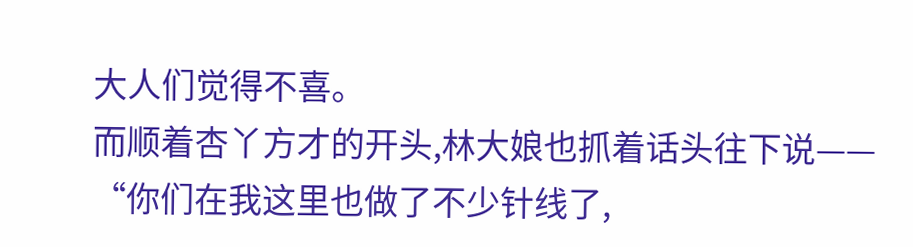大人们觉得不喜。
而顺着杏丫方才的开头,林大娘也抓着话头往下说——
“你们在我这里也做了不少针线了,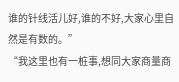谁的针线活儿好,谁的不好,大家心里自然是有数的。”
“我这里也有一桩事,想同大家商量商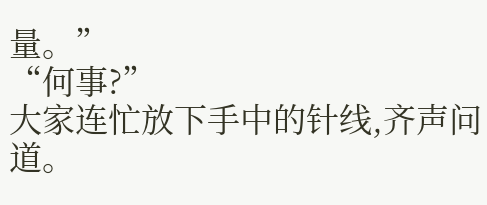量。”
“何事?”
大家连忙放下手中的针线,齐声问道。